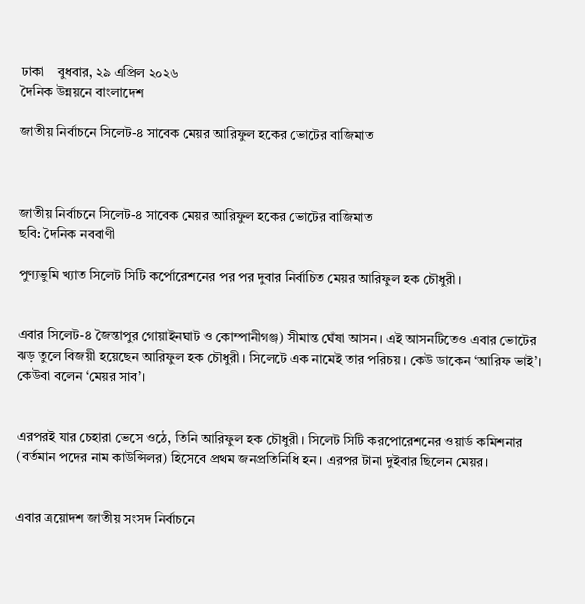ঢাকা    বুধবার, ২৯ এপ্রিল ২০২৬
দৈনিক উন্নয়নে বাংলাদেশ

জাতীয় নির্বাচনে সিলেট-৪ সাবেক মেয়র আরিফুল হকের ভোটের বাজিমাত



জাতীয় নির্বাচনে সিলেট-৪ সাবেক মেয়র আরিফুল হকের ভোটের বাজিমাত
ছবি: দৈনিক নববাণী

পুণ্যভুমি খ্যাত সিলেট সিটি কর্পোরেশনের পর পর দুবার নির্বাচিত মেয়র আরিফুল হক চৌধুরী।


এবার সিলেট-৪ জৈন্তাপুর গোয়াইনঘাট ও কোম্পানীগঞ্জ) সীমান্ত ঘেঁষা আসন। এই আসনটিতেও এবার ভোটের ঝড় তুলে বিজয়ী হয়েছেন আরিফুল হক চৌধুরী। সিলেটে এক নামেই তার পরিচয়। কেউ ডাকেন ‘আরিফ ভাই’। কেউবা বলেন ‘মেয়র সাব’।


এরপরই যার চেহারা ভেসে ওঠে, তিনি আরিফুল হক চৌধুরী। সিলেট সিটি করপোরেশনের ওয়ার্ড কমিশনার (বর্তমান পদের নাম কাউন্সিলর) হিসেবে প্রথম জনপ্রতিনিধি হন। এরপর টানা দুইবার ছিলেন মেয়র।


এবার ত্রয়োদশ জাতীয় সংসদ নির্বাচনে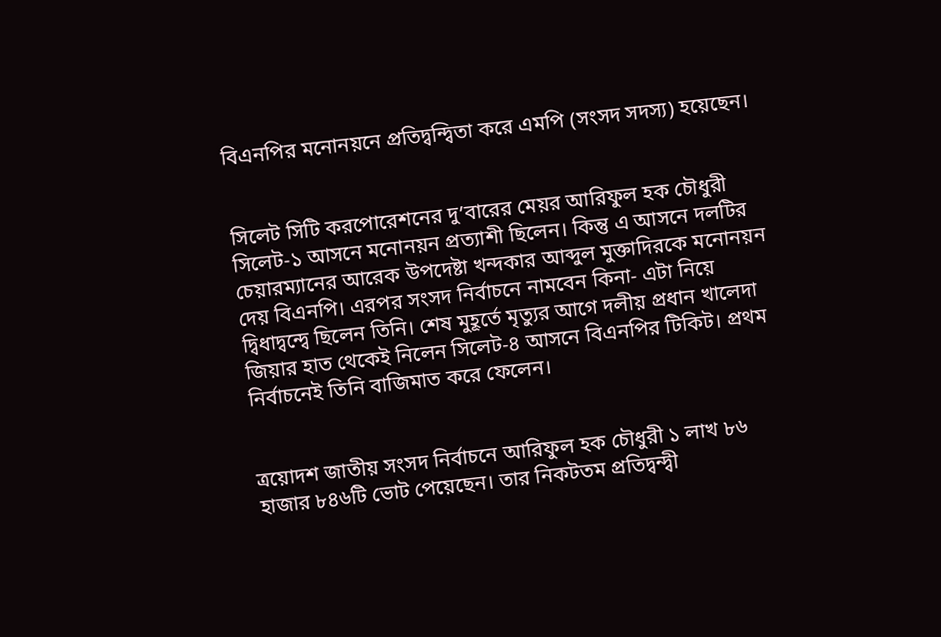বিএনপির মনোনয়নে প্রতিদ্বন্দ্বিতা করে এমপি (সংসদ সদস্য) হয়েছেন।


সিলেট সিটি করপোরেশনের দু’বারের মেয়র আরিফুল হক চৌধুরী সিলেট-১ আসনে মনোনয়ন প্রত্যাশী ছিলেন। কিন্তু এ আসনে দলটির চেয়ারম্যানের আরেক উপদেষ্টা খন্দকার আব্দুল মুক্তাদিরকে মনোনয়ন দেয় বিএনপি। এরপর সংসদ নির্বাচনে নামবেন কিনা- এটা নিয়ে দ্বিধাদ্বন্দ্বে ছিলেন তিনি। শেষ মুহূর্তে মৃত্যুর আগে দলীয় প্রধান খালেদা জিয়ার হাত থেকেই নিলেন সিলেট-৪ আসনে বিএনপির টিকিট। প্রথম নির্বাচনেই তিনি বাজিমাত করে ফেলেন।


ত্রয়োদশ জাতীয় সংসদ নির্বাচনে আরিফুল হক চৌধুরী ১ লাখ ৮৬ হাজার ৮৪৬টি ভোট পেয়েছেন। তার নিকটতম প্রতিদ্বন্দ্বী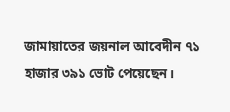জামায়াতের জয়নাল আবেদীন ৭১ হাজার ৩৯১ ভোট পেয়েছেন।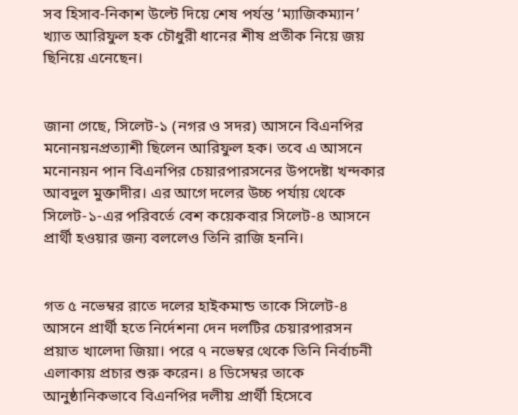সব হিসাব-নিকাশ উল্টে দিয়ে শেষ পর্যন্ত ‘ম্যাজিকম্যান’ খ্যাত আরিফুল হক চৌধুরী ধানের শীষ প্রতীক নিয়ে জয় ছিনিয়ে এনেছেন।


জানা গেছে, সিলেট-১ (নগর ও সদর) আসনে বিএনপির মনোনয়নপ্রত্যাশী ছিলেন আরিফুল হক। তবে এ আসনে মনোনয়ন পান বিএনপির চেয়ারপারসনের উপদেষ্টা খন্দকার আবদুল মুক্তাদীর। এর আগে দলের উচ্চ পর্যায় থেকে সিলেট-১-এর পরিবর্তে বেশ কয়েকবার সিলেট-৪ আসনে প্রার্থী হওয়ার জন্য বললেও তিনি রাজি হননি।


গত ৫ নভেম্বর রাতে দলের হাইকমান্ড তাকে সিলেট-৪ আসনে প্রার্থী হতে নির্দেশনা দেন দলটির চেয়ারপারসন প্রয়াত খালেদা জিয়া। পরে ৭ নভেম্বর থেকে তিনি নির্বাচনী এলাকায় প্রচার শুরু করেন। ৪ ডিসেম্বর তাকে আনুষ্ঠানিকভাবে বিএনপির দলীয় প্রার্থী হিসেবে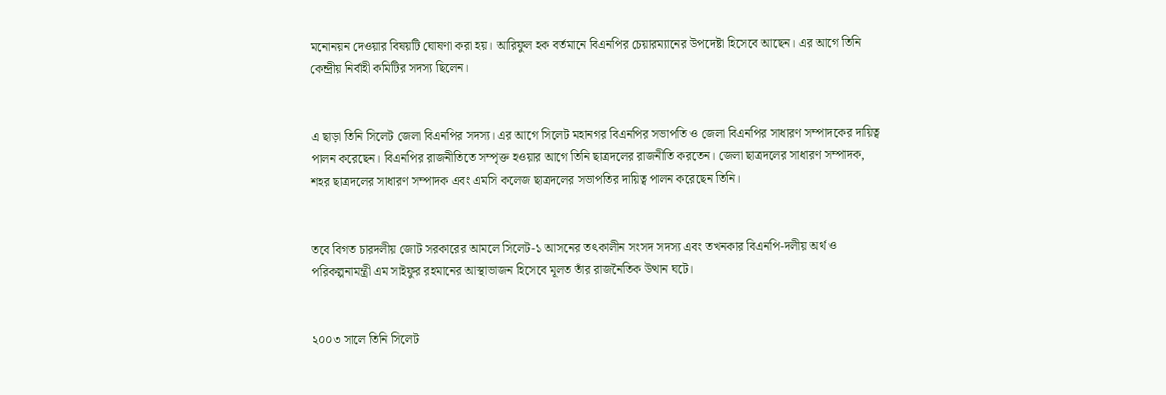মনোনয়ন দেওয়ার বিষয়টি ঘোষণা করা হয়। আরিফুল হক বর্তমানে বিএনপির চেয়ারম্যানের উপদেষ্টা হিসেবে আছেন। এর আগে তিনি কেন্দ্রীয় নির্বাহী কমিটির সদস্য ছিলেন।


এ ছাড়া তিনি সিলেট জেলা বিএনপির সদস্য। এর আগে সিলেট মহানগর বিএনপির সভাপতি ও জেলা বিএনপির সাধারণ সম্পাদকের দায়িত্ব পালন করেছেন। বিএনপির রাজনীতিতে সম্পৃক্ত হওয়ার আগে তিনি ছাত্রদলের রাজনীতি করতেন। জেলা ছাত্রদলের সাধারণ সম্পাদক, শহর ছাত্রদলের সাধারণ সম্পাদক এবং এমসি কলেজ ছাত্রদলের সভাপতির দায়িত্ব পালন করেছেন তিনি।


তবে বিগত চারদলীয় জোট সরকারের আমলে সিলেট-১ আসনের তৎকালীন সংসদ সদস্য এবং তখনকার বিএনপি-দলীয় অর্থ ও পরিকল্পনামন্ত্রী এম সাইফুর রহমানের আস্থাভাজন হিসেবে মূলত তাঁর রাজনৈতিক উত্থান ঘটে।


২০০৩ সালে তিনি সিলেট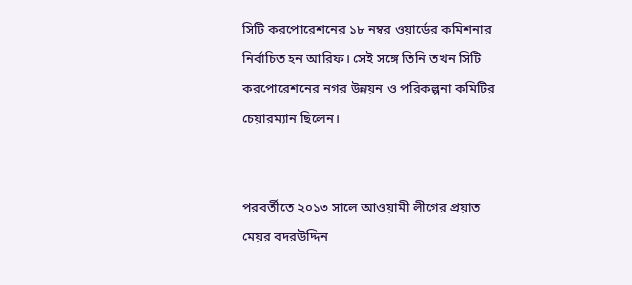সিটি করপোরেশনের ১৮ নম্বর ওয়ার্ডের কমিশনার নির্বাচিত হন আরিফ। সেই সঙ্গে তিনি তখন সিটি করপোরেশনের নগর উন্নয়ন ও পরিকল্পনা কমিটির চেয়ারম্যান ছিলেন।


পরবর্তীতে ২০১৩ সালে আওয়ামী লীগের প্রয়াত মেয়র বদরউদ্দিন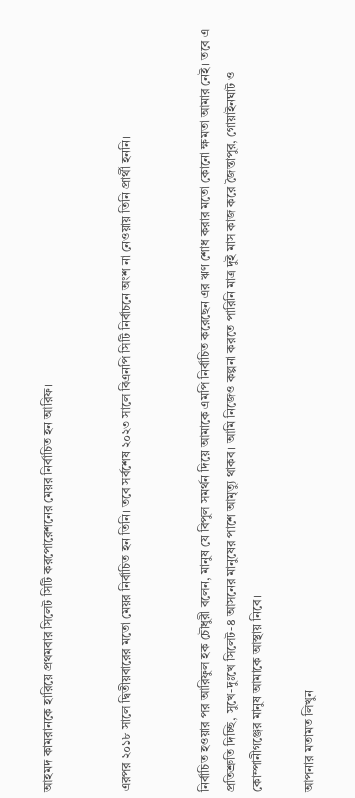আহমদ কামরানকে হারিয়ে প্রথমবার সিলেট সিটি করপোরেশনের মেয়র নির্বাচিত হন আরিফ।


এরপর ২০১৮ সালে দ্বিতীয়বারের মতো মেয়র নির্বাচিত হন তিনি। তবে সর্বশেষ ২০২৩ সালে বিএনপি সিটি নির্বাচনে অংশ না নেওয়ায় তিনি প্রার্থী হননি।


নির্বাচিত হওয়ার পর আরিফুল হক চৌধুরী বলেন, মানুষ যে বিপুল সমর্থন দিয়ে আমাকে এমপি নির্বাচিত করেছেন এর ঋণ শোধ করার মতো কোনো ক্ষমতা আমার নেই। তবে এ প্রতিশ্রুতি দিচ্ছি, সুখে-দুঃখে সিলেট-৪ আসনের মানুষের পাশে আমৃত্যু থাকব। আমি নিজেও কল্পনা করতে পারিনি মাত্র দুই মাস কাজ করে জৈন্তাপুর, গোয়াইনঘাট ও কোম্পানীগঞ্জের মানুষ আমাকে আস্থায় নিবে।

আপনার মতামত লিখুন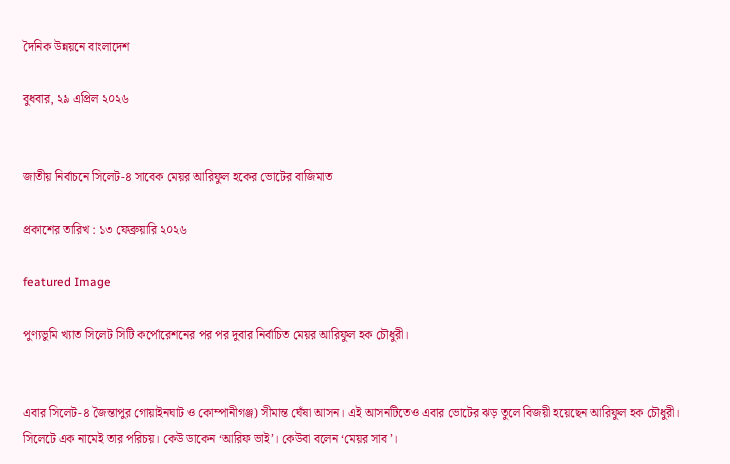দৈনিক উন্নয়নে বাংলাদেশ

বুধবার, ২৯ এপ্রিল ২০২৬


জাতীয় নির্বাচনে সিলেট-৪ সাবেক মেয়র আরিফুল হকের ভোটের বাজিমাত

প্রকাশের তারিখ : ১৩ ফেব্রুয়ারি ২০২৬

featured Image

পুণ্যভুমি খ্যাত সিলেট সিটি কর্পোরেশনের পর পর দুবার নির্বাচিত মেয়র আরিফুল হক চৌধুরী।


এবার সিলেট-৪ জৈন্তাপুর গোয়াইনঘাট ও কোম্পানীগঞ্জ) সীমান্ত ঘেঁষা আসন। এই আসনটিতেও এবার ভোটের ঝড় তুলে বিজয়ী হয়েছেন আরিফুল হক চৌধুরী। সিলেটে এক নামেই তার পরিচয়। কেউ ডাকেন ‘আরিফ ভাই’। কেউবা বলেন ‘মেয়র সাব’।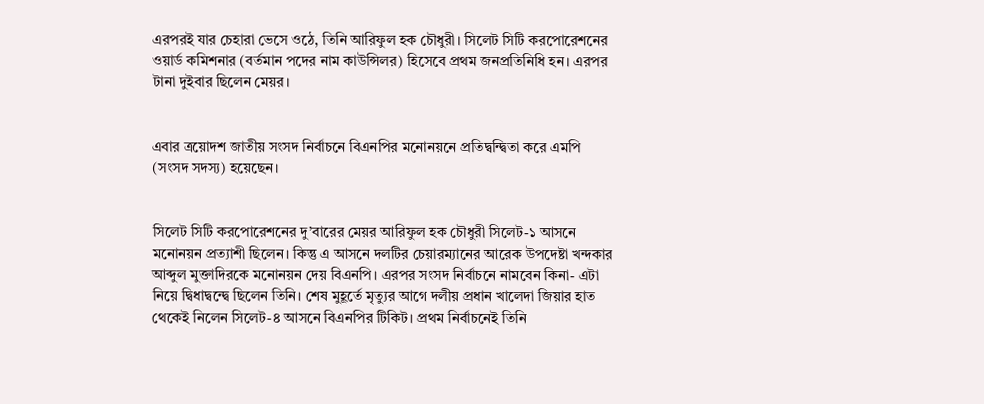এরপরই যার চেহারা ভেসে ওঠে, তিনি আরিফুল হক চৌধুরী। সিলেট সিটি করপোরেশনের ওয়ার্ড কমিশনার (বর্তমান পদের নাম কাউন্সিলর) হিসেবে প্রথম জনপ্রতিনিধি হন। এরপর টানা দুইবার ছিলেন মেয়র।


এবার ত্রয়োদশ জাতীয় সংসদ নির্বাচনে বিএনপির মনোনয়নে প্রতিদ্বন্দ্বিতা করে এমপি (সংসদ সদস্য) হয়েছেন।


সিলেট সিটি করপোরেশনের দু’বারের মেয়র আরিফুল হক চৌধুরী সিলেট-১ আসনে মনোনয়ন প্রত্যাশী ছিলেন। কিন্তু এ আসনে দলটির চেয়ারম্যানের আরেক উপদেষ্টা খন্দকার আব্দুল মুক্তাদিরকে মনোনয়ন দেয় বিএনপি। এরপর সংসদ নির্বাচনে নামবেন কিনা- এটা নিয়ে দ্বিধাদ্বন্দ্বে ছিলেন তিনি। শেষ মুহূর্তে মৃত্যুর আগে দলীয় প্রধান খালেদা জিয়ার হাত থেকেই নিলেন সিলেট-৪ আসনে বিএনপির টিকিট। প্রথম নির্বাচনেই তিনি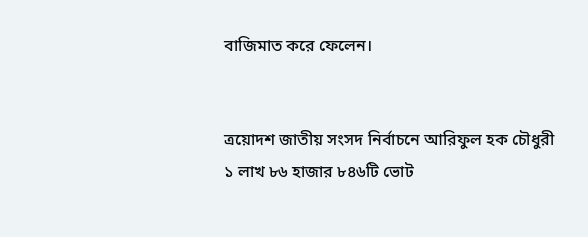বাজিমাত করে ফেলেন।


ত্রয়োদশ জাতীয় সংসদ নির্বাচনে আরিফুল হক চৌধুরী ১ লাখ ৮৬ হাজার ৮৪৬টি ভোট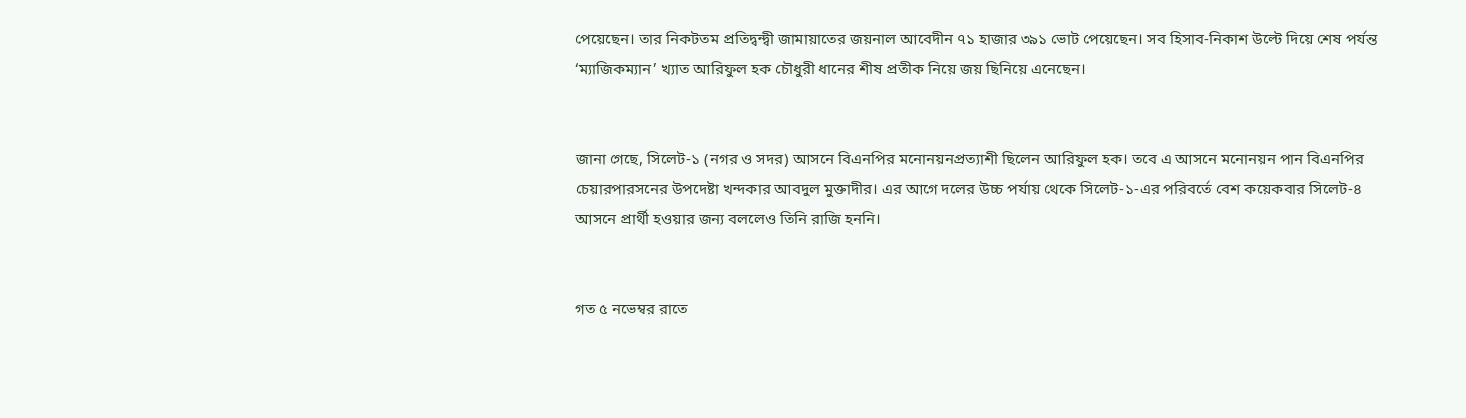পেয়েছেন। তার নিকটতম প্রতিদ্বন্দ্বী জামায়াতের জয়নাল আবেদীন ৭১ হাজার ৩৯১ ভোট পেয়েছেন। সব হিসাব-নিকাশ উল্টে দিয়ে শেষ পর্যন্ত ‘ম্যাজিকম্যান’ খ্যাত আরিফুল হক চৌধুরী ধানের শীষ প্রতীক নিয়ে জয় ছিনিয়ে এনেছেন।


জানা গেছে, সিলেট-১ (নগর ও সদর) আসনে বিএনপির মনোনয়নপ্রত্যাশী ছিলেন আরিফুল হক। তবে এ আসনে মনোনয়ন পান বিএনপির চেয়ারপারসনের উপদেষ্টা খন্দকার আবদুল মুক্তাদীর। এর আগে দলের উচ্চ পর্যায় থেকে সিলেট-১-এর পরিবর্তে বেশ কয়েকবার সিলেট-৪ আসনে প্রার্থী হওয়ার জন্য বললেও তিনি রাজি হননি।


গত ৫ নভেম্বর রাতে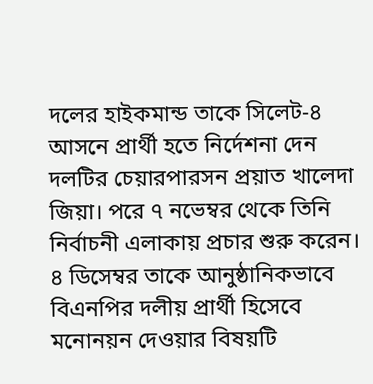দলের হাইকমান্ড তাকে সিলেট-৪ আসনে প্রার্থী হতে নির্দেশনা দেন দলটির চেয়ারপারসন প্রয়াত খালেদা জিয়া। পরে ৭ নভেম্বর থেকে তিনি নির্বাচনী এলাকায় প্রচার শুরু করেন। ৪ ডিসেম্বর তাকে আনুষ্ঠানিকভাবে বিএনপির দলীয় প্রার্থী হিসেবে মনোনয়ন দেওয়ার বিষয়টি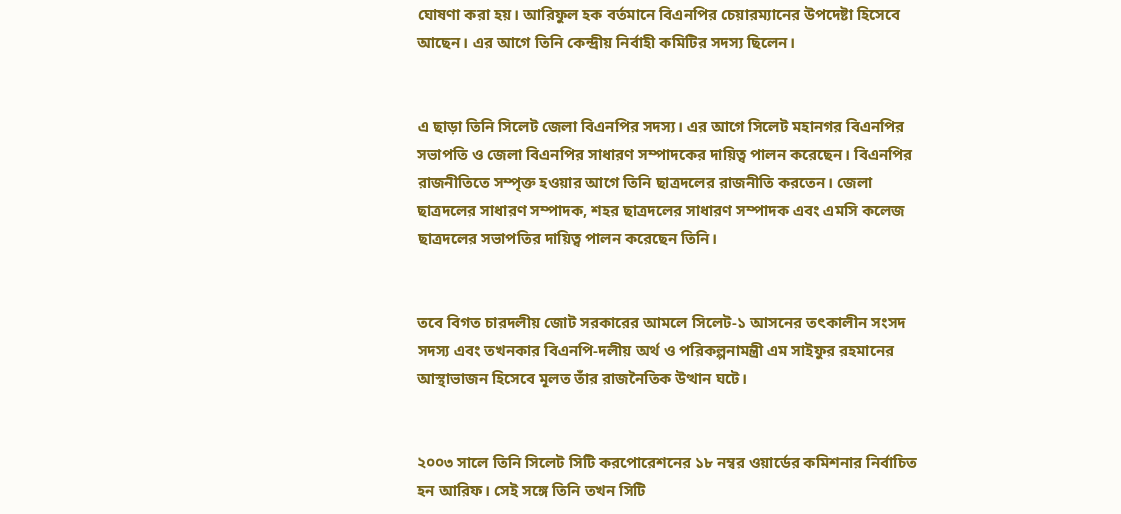ঘোষণা করা হয়। আরিফুল হক বর্তমানে বিএনপির চেয়ারম্যানের উপদেষ্টা হিসেবে আছেন। এর আগে তিনি কেন্দ্রীয় নির্বাহী কমিটির সদস্য ছিলেন।


এ ছাড়া তিনি সিলেট জেলা বিএনপির সদস্য। এর আগে সিলেট মহানগর বিএনপির সভাপতি ও জেলা বিএনপির সাধারণ সম্পাদকের দায়িত্ব পালন করেছেন। বিএনপির রাজনীতিতে সম্পৃক্ত হওয়ার আগে তিনি ছাত্রদলের রাজনীতি করতেন। জেলা ছাত্রদলের সাধারণ সম্পাদক, শহর ছাত্রদলের সাধারণ সম্পাদক এবং এমসি কলেজ ছাত্রদলের সভাপতির দায়িত্ব পালন করেছেন তিনি।


তবে বিগত চারদলীয় জোট সরকারের আমলে সিলেট-১ আসনের তৎকালীন সংসদ সদস্য এবং তখনকার বিএনপি-দলীয় অর্থ ও পরিকল্পনামন্ত্রী এম সাইফুর রহমানের আস্থাভাজন হিসেবে মূলত তাঁর রাজনৈতিক উত্থান ঘটে।


২০০৩ সালে তিনি সিলেট সিটি করপোরেশনের ১৮ নম্বর ওয়ার্ডের কমিশনার নির্বাচিত হন আরিফ। সেই সঙ্গে তিনি তখন সিটি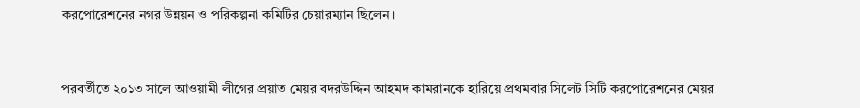করপোরেশনের নগর উন্নয়ন ও পরিকল্পনা কমিটির চেয়ারম্যান ছিলেন।


পরবর্তীতে ২০১৩ সালে আওয়ামী লীগের প্রয়াত মেয়র বদরউদ্দিন আহমদ কামরানকে হারিয়ে প্রথমবার সিলেট সিটি করপোরেশনের মেয়র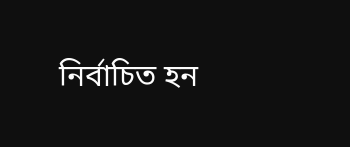নির্বাচিত হন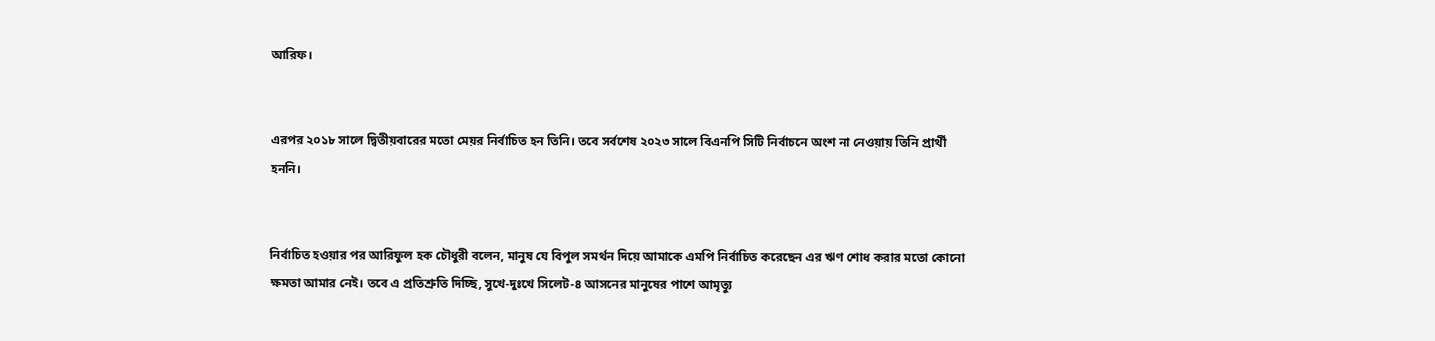আরিফ।


এরপর ২০১৮ সালে দ্বিতীয়বারের মতো মেয়র নির্বাচিত হন তিনি। তবে সর্বশেষ ২০২৩ সালে বিএনপি সিটি নির্বাচনে অংশ না নেওয়ায় তিনি প্রার্থী হননি।


নির্বাচিত হওয়ার পর আরিফুল হক চৌধুরী বলেন, মানুষ যে বিপুল সমর্থন দিয়ে আমাকে এমপি নির্বাচিত করেছেন এর ঋণ শোধ করার মতো কোনো ক্ষমতা আমার নেই। তবে এ প্রতিশ্রুতি দিচ্ছি, সুখে-দুঃখে সিলেট-৪ আসনের মানুষের পাশে আমৃত্যু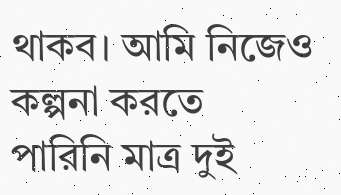থাকব। আমি নিজেও কল্পনা করতে পারিনি মাত্র দুই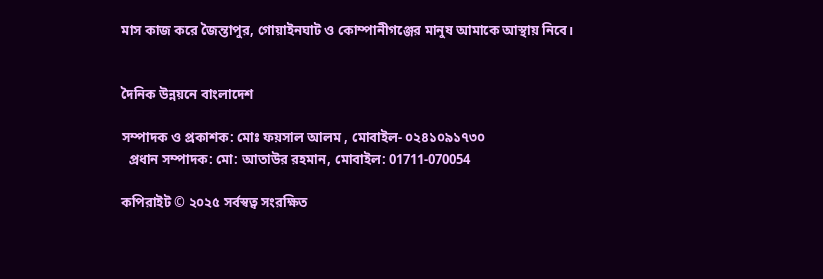মাস কাজ করে জৈন্তাপুর, গোয়াইনঘাট ও কোম্পানীগঞ্জের মানুষ আমাকে আস্থায় নিবে।


দৈনিক উন্নয়নে বাংলাদেশ

সম্পাদক ও প্রকাশক: মোঃ ফয়সাল আলম , মোবাইল- ০২৪১০৯১৭৩০
  প্রধান সম্পাদক: মো: আতাউর রহমান, মোবাইল: 01711-070054

কপিরাইট © ২০২৫ সর্বস্বত্ব সংরক্ষিত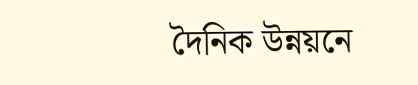দৈনিক উন্নয়নে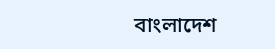বাংলাদেশ